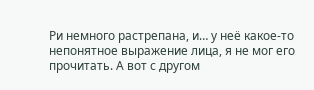Ри немного растрепана, и… у неё какое-то непонятное выражение лица, я не мог его прочитать. А вот с другом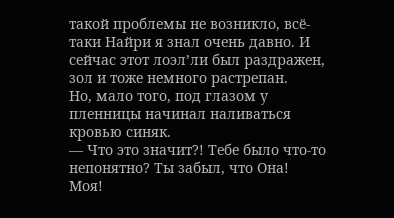такой проблемы не возникло, всё-таки Найри я знал очень давно. И сейчас этот лоэл’ли был раздражен, зол и тоже немного растрепан.
Но, мало того, под глазом у пленницы начинал наливаться кровью синяк.
— Что это значит?! Тебе было что-то непонятно? Ты забыл, что Она! Моя!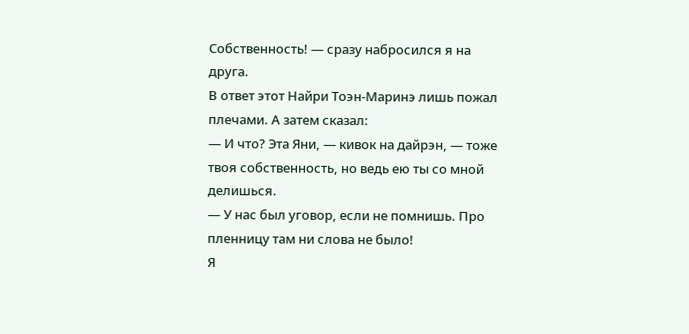Собственность! — сразу набросился я на друга.
В ответ этот Найри Тоэн-Маринэ лишь пожал плечами. А затем сказал:
— И что? Эта Яни, — кивок на дайрэн, — тоже твоя собственность, но ведь ею ты со мной делишься.
— У нас был уговор, если не помнишь. Про пленницу там ни слова не было!
Я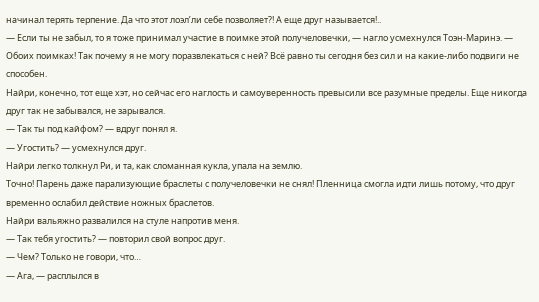начинал терять терпение. Да что этот лоэл’ли себе позволяет?! А еще друг называется!..
— Если ты не забыл, то я тоже принимал участие в поимке этой получеловечки, — нагло усмехнулся Тоэн-Маринэ. — Обоих поимках! Так почему я не могу поразвлекаться с ней? Всё равно ты сегодня без сил и на какие-либо подвиги не способен.
Найри, конечно, тот еще хэт, но сейчас его наглость и самоуверенность превысили все разумные пределы. Еще никогда друг так не забывался, не зарывался.
— Так ты под кайфом? — вдруг понял я.
— Угостить? — усмехнулся друг.
Найри легко толкнул Ри, и та, как сломанная кукла, упала на землю.
Точно! Парень даже парализующие браслеты с получеловечки не снял! Пленница смогла идти лишь потому, что друг временно ослабил действие ножных браслетов.
Найри вальяжно развалился на стуле напротив меня.
— Так тебя угостить? — повторил свой вопрос друг.
— Чем? Только не говори, что…
— Ага, — расплылся в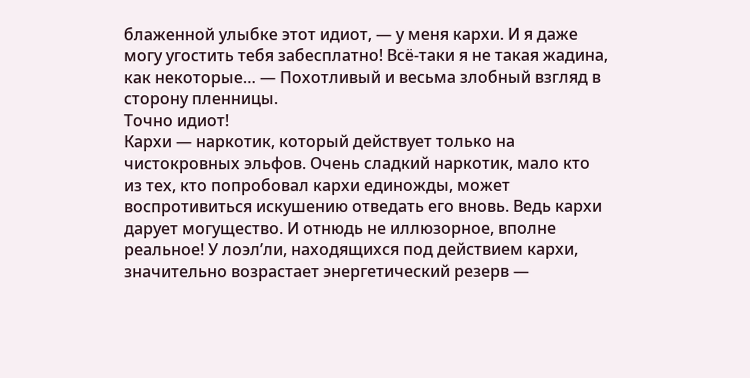блаженной улыбке этот идиот, — у меня кархи. И я даже могу угостить тебя забесплатно! Всё-таки я не такая жадина, как некоторые… — Похотливый и весьма злобный взгляд в сторону пленницы.
Точно идиот!
Кархи — наркотик, который действует только на чистокровных эльфов. Очень сладкий наркотик, мало кто из тех, кто попробовал кархи единожды, может воспротивиться искушению отведать его вновь. Ведь кархи дарует могущество. И отнюдь не иллюзорное, вполне реальное! У лоэл’ли, находящихся под действием кархи, значительно возрастает энергетический резерв —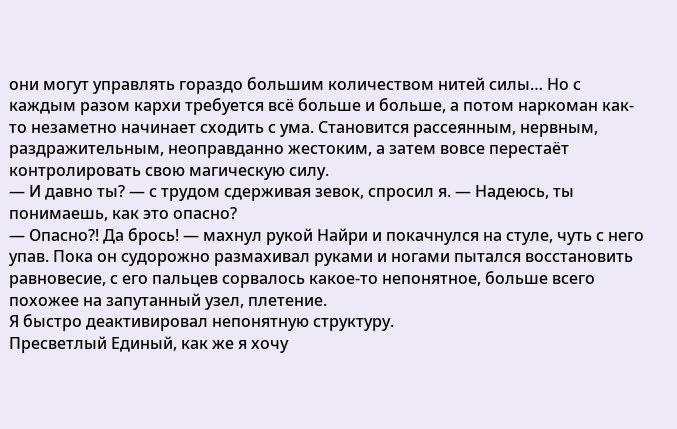они могут управлять гораздо большим количеством нитей силы… Но с каждым разом кархи требуется всё больше и больше, а потом наркоман как-то незаметно начинает сходить с ума. Становится рассеянным, нервным, раздражительным, неоправданно жестоким, а затем вовсе перестаёт контролировать свою магическую силу.
— И давно ты? — с трудом сдерживая зевок, спросил я. — Надеюсь, ты понимаешь, как это опасно?
— Опасно?! Да брось! — махнул рукой Найри и покачнулся на стуле, чуть с него упав. Пока он судорожно размахивал руками и ногами пытался восстановить равновесие, с его пальцев сорвалось какое-то непонятное, больше всего похожее на запутанный узел, плетение.
Я быстро деактивировал непонятную структуру.
Пресветлый Единый, как же я хочу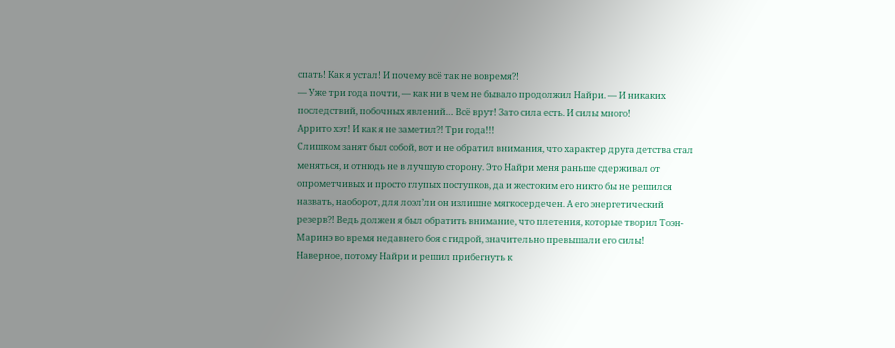спать! Как я устал! И почему всё так не вовремя?!
— Уже три года почти, — как ни в чем не бывало продолжил Найри. — И никаких последствий, побочных явлений… Всё врут! Зато сила есть. И силы много!
Аррито хэт! И как я не заметил?! Три года!!!
Слишком занят был собой, вот и не обратил внимания, что характер друга детства стал меняться, и отнюдь не в лучшую сторону. Это Найри меня раньше сдерживал от опрометчивых и просто глупых поступков, да и жестоким его никто бы не решился назвать, наоборот, для лоэл’ли он излишне мягкосердечен. А его энергетический резерв?! Ведь должен я был обратить внимание, что плетения, которые творил Тоэн-Маринэ во время недавнего боя с гидрой, значительно превышали его силы!
Наверное, потому Найри и решил прибегнуть к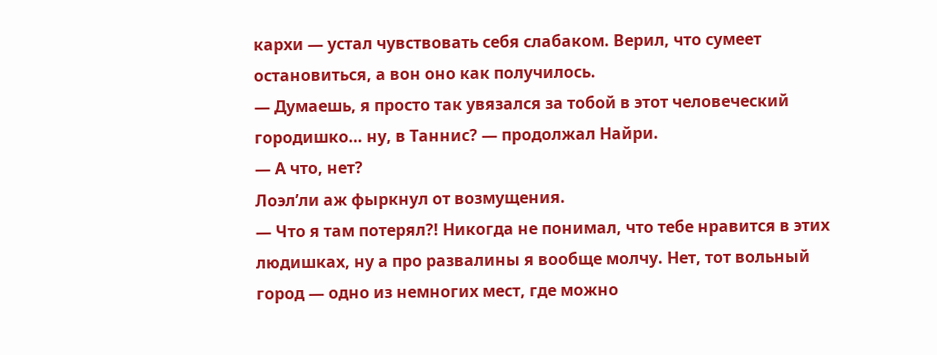кархи — устал чувствовать себя слабаком. Верил, что сумеет остановиться, а вон оно как получилось.
— Думаешь, я просто так увязался за тобой в этот человеческий городишко… ну, в Таннис? — продолжал Найри.
— А что, нет?
Лоэл’ли аж фыркнул от возмущения.
— Что я там потерял?! Никогда не понимал, что тебе нравится в этих людишках, ну а про развалины я вообще молчу. Нет, тот вольный город — одно из немногих мест, где можно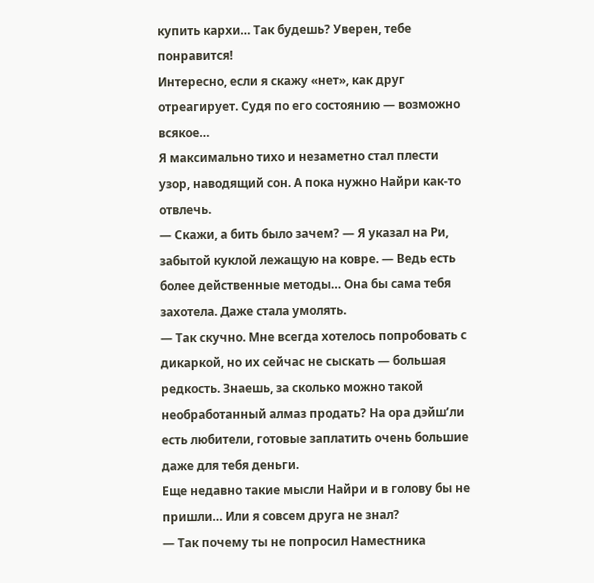купить кархи… Так будешь? Уверен, тебе понравится!
Интересно, если я скажу «нет», как друг отреагирует. Судя по его состоянию — возможно всякое…
Я максимально тихо и незаметно стал плести узор, наводящий сон. А пока нужно Найри как-то отвлечь.
— Скажи, а бить было зачем? — Я указал на Ри, забытой куклой лежащую на ковре. — Ведь есть более действенные методы… Она бы сама тебя захотела. Даже стала умолять.
— Так скучно. Мне всегда хотелось попробовать с дикаркой, но их сейчас не сыскать — большая редкость. Знаешь, за сколько можно такой необработанный алмаз продать? На ора дэйш’ли есть любители, готовые заплатить очень большие даже для тебя деньги.
Еще недавно такие мысли Найри и в голову бы не пришли… Или я совсем друга не знал?
— Так почему ты не попросил Наместника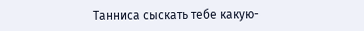Танниса сыскать тебе какую-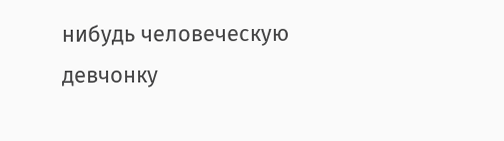нибудь человеческую девчонку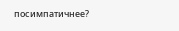посимпатичнее?